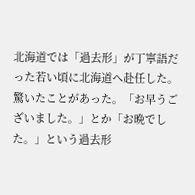北海道では「過去形」が丁寧語だった若い頃に北海道へ赴任した。 驚いたことがあった。「お早うございました。」とか「お晩でした。」という過去形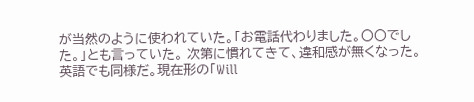が当然のように使われていた。「お電話代わりました。〇〇でした。」とも言っていた。 次第に慣れてきて、違和感が無くなった。 英語でも同様だ。現在形の「Will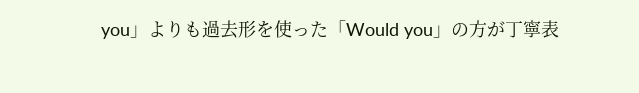you」よりも過去形を使った「Would you」の方が丁寧表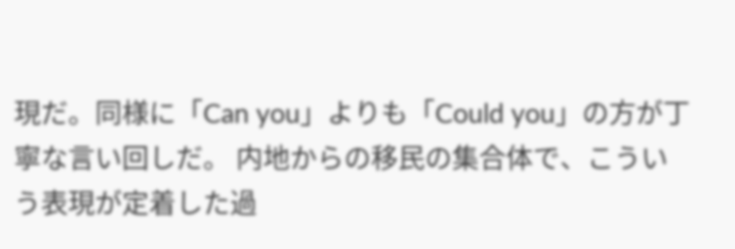現だ。同様に「Can you」よりも「Could you」の方が丁寧な言い回しだ。 内地からの移民の集合体で、こういう表現が定着した過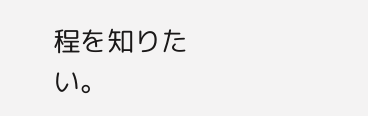程を知りたい。